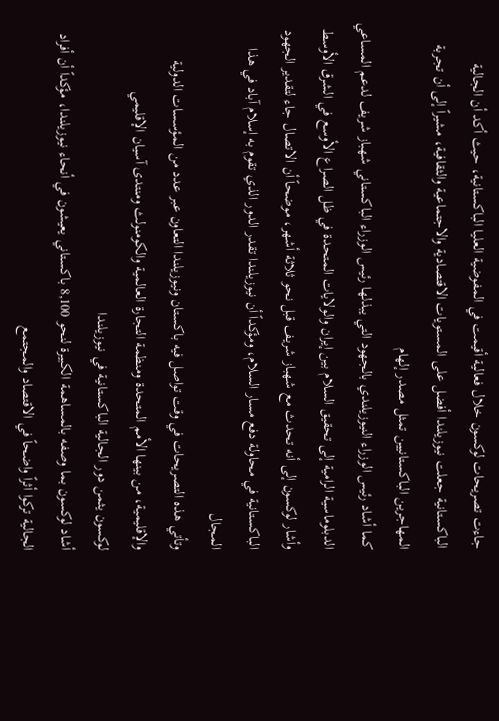جاءت تصريحات لوكسون خلال فعالية أقيمت في المفوضية العليا الباكستانية، حيث أكد أن الجالية الباكستانية جعلت نيوزيلندا أفضل على المستويات الاقتصادية والاجتماعية والثقافية، مشيراً إلى أن تجربة المهاجرين الباكستانيين تمثل مصدر إلهام
كما أشاد رئيس الوزراء النيوزيلندي بالجهود التي يبذلها رئيس الوزراء الباكستاني شهباز شريف لدعم المساعي الدبلوماسية الرامية إلى تحقيق السلام بين إيران والولايات المتحدة في ظل الصراع الأوسع في الشرق الأوسط
وأشار لوكسون إلى أنه تحدث مع شهباز شريف قبل نحو ثلاثة أشهر، موضحاً أن الاتصال جاء لتقدير الجهود الباكستانية في محاولة دفع مسار السلام، ومؤكداً أن نيوزيلندا تقدر الدور الذي تقوم به إسلام آباد في هذا المجال
وتأتي هذه التصريحات في وقت تواصل فيه باكستان ونيوزيلندا التعاون عبر عدد من المؤسسات الدولية والإقليمية، من بينها الأمم المتحدة ومنظمة التجارة العالمية والكومنولث ومنتدى آسيان الإقليمي
لوكسون يثمن دور الجالية الباكستانية في نيوزيلندا
أشاد لوكسون بما وصفه بالمساهمة الكبيرة لنحو 8,100 باكستاني يعيشون في أنحاء نيوزيلندا، مؤكداً أن أفراد الجالية تركوا أثراً واضحاً في الاقتصاد والمجتمع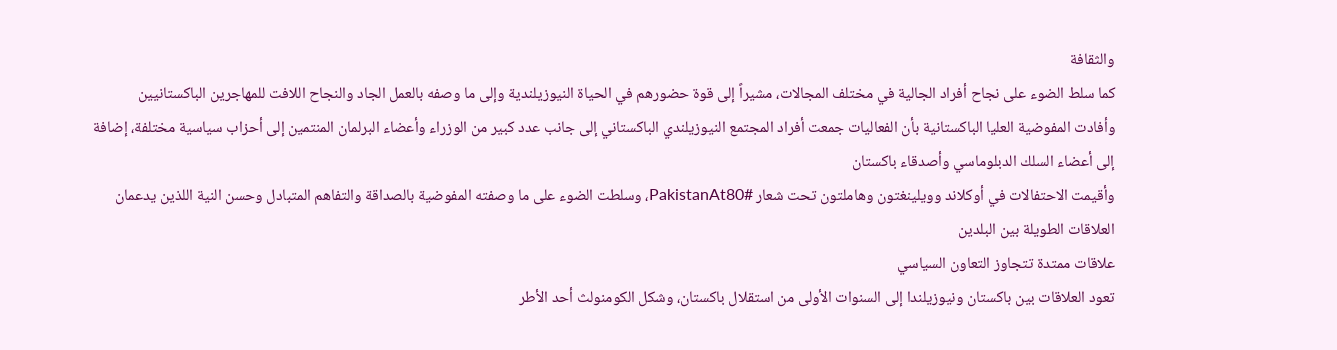والثقافة
كما سلط الضوء على نجاح أفراد الجالية في مختلف المجالات، مشيراً إلى قوة حضورهم في الحياة النيوزيلندية وإلى ما وصفه بالعمل الجاد والنجاح اللافت للمهاجرين الباكستانيين
وأفادت المفوضية العليا الباكستانية بأن الفعاليات جمعت أفراد المجتمع النيوزيلندي الباكستاني إلى جانب عدد كبير من الوزراء وأعضاء البرلمان المنتمين إلى أحزاب سياسية مختلفة، إضافة إلى أعضاء السلك الدبلوماسي وأصدقاء باكستان
وأقيمت الاحتفالات في أوكلاند وويلينغتون وهاملتون تحت شعار #PakistanAt80، وسلطت الضوء على ما وصفته المفوضية بالصداقة والتفاهم المتبادل وحسن النية اللذين يدعمان العلاقات الطويلة بين البلدين
علاقات ممتدة تتجاوز التعاون السياسي
تعود العلاقات بين باكستان ونيوزيلندا إلى السنوات الأولى من استقلال باكستان، وشكل الكومنولث أحد الأطر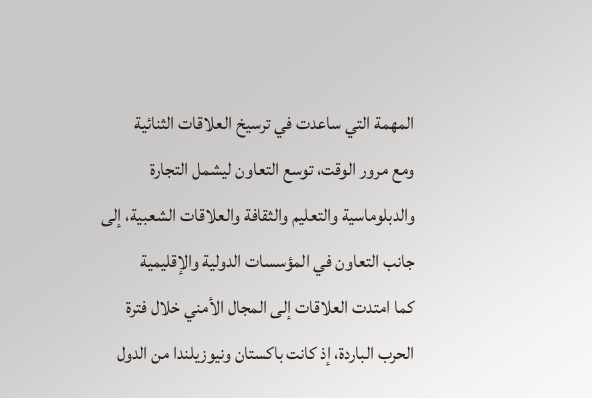المهمة التي ساعدت في ترسيخ العلاقات الثنائية
ومع مرور الوقت، توسع التعاون ليشمل التجارة والدبلوماسية والتعليم والثقافة والعلاقات الشعبية، إلى جانب التعاون في المؤسسات الدولية والإقليمية
كما امتدت العلاقات إلى المجال الأمني خلال فترة الحرب الباردة، إذ كانت باكستان ونيوزيلندا من الدول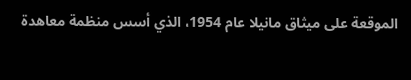الموقعة على ميثاق مانيلا عام 1954، الذي أسس منظمة معاهدة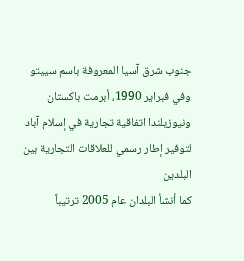جنوب شرق آسيا المعروفة باسم سييتو
وفي فبراير 1990، أبرمت باكستان ونيوزيلندا اتفاقية تجارية في إسلام آباد لتوفير إطار رسمي للعلاقات التجارية بين البلدين
كما أنشأ البلدان عام 2005 ترتيباً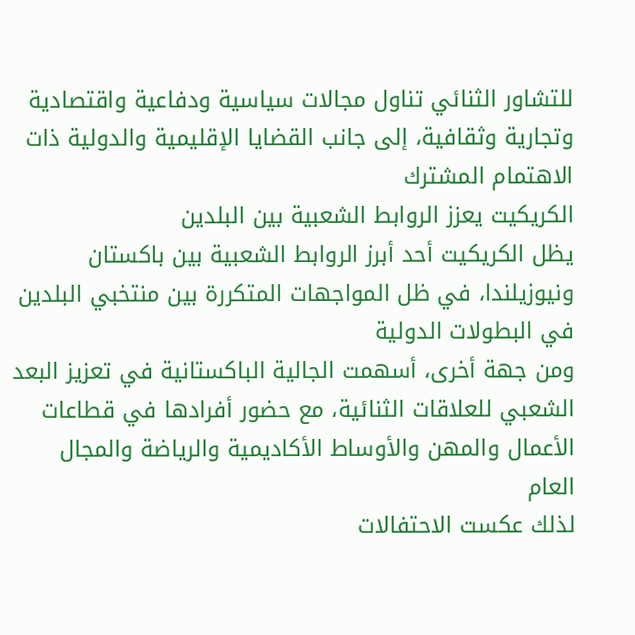للتشاور الثنائي تناول مجالات سياسية ودفاعية واقتصادية وتجارية وثقافية، إلى جانب القضايا الإقليمية والدولية ذات الاهتمام المشترك
الكريكيت يعزز الروابط الشعبية بين البلدين
يظل الكريكيت أحد أبرز الروابط الشعبية بين باكستان ونيوزيلندا، في ظل المواجهات المتكررة بين منتخبي البلدين في البطولات الدولية
ومن جهة أخرى، أسهمت الجالية الباكستانية في تعزيز البعد الشعبي للعلاقات الثنائية، مع حضور أفرادها في قطاعات الأعمال والمهن والأوساط الأكاديمية والرياضة والمجال العام
لذلك عكست الاحتفالات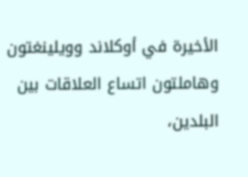الأخيرة في أوكلاند وويلينغتون وهاملتون اتساع العلاقات بين البلدين،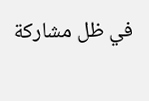في ظل مشاركة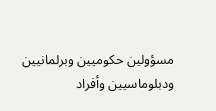مسؤولين حكوميين وبرلمانيين ودبلوماسيين وأفراد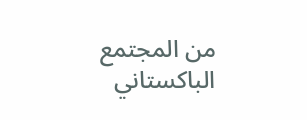من المجتمع الباكستاني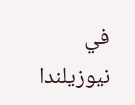في نيوزيلندا